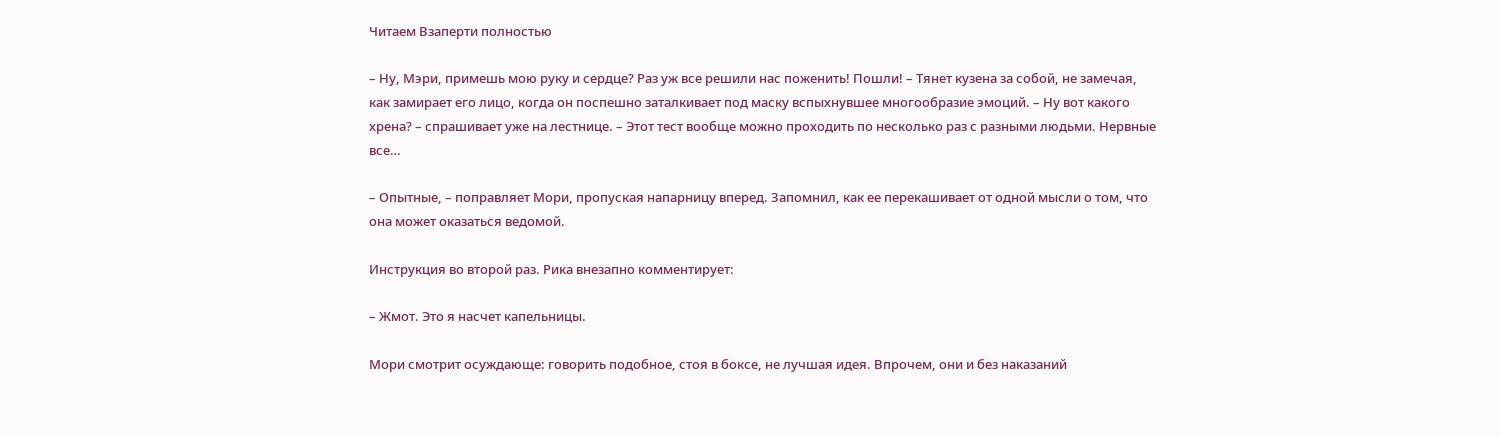Читаем Взаперти полностью

– Ну, Мэри, примешь мою руку и сердце? Раз уж все решили нас поженить! Пошли! – Тянет кузена за собой, не замечая, как замирает его лицо, когда он поспешно заталкивает под маску вспыхнувшее многообразие эмоций. – Ну вот какого хрена? – спрашивает уже на лестнице. – Этот тест вообще можно проходить по несколько раз с разными людьми. Нервные все…

– Опытные, – поправляет Мори, пропуская напарницу вперед. Запомнил, как ее перекашивает от одной мысли о том, что она может оказаться ведомой.

Инструкция во второй раз. Рика внезапно комментирует:

– Жмот. Это я насчет капельницы.

Мори смотрит осуждающе: говорить подобное, стоя в боксе, не лучшая идея. Впрочем, они и без наказаний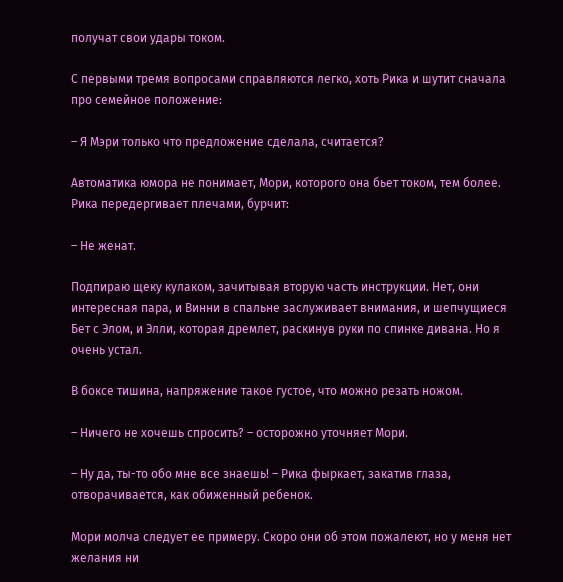получат свои удары током.

С первыми тремя вопросами справляются легко, хоть Рика и шутит сначала про семейное положение:

– Я Мэри только что предложение сделала, считается?

Автоматика юмора не понимает, Мори, которого она бьет током, тем более. Рика передергивает плечами, бурчит:

– Не женат.

Подпираю щеку кулаком, зачитывая вторую часть инструкции. Нет, они интересная пара, и Винни в спальне заслуживает внимания, и шепчущиеся Бет с Элом, и Элли, которая дремлет, раскинув руки по спинке дивана. Но я очень устал.

В боксе тишина, напряжение такое густое, что можно резать ножом.

– Ничего не хочешь спросить? – осторожно уточняет Мори.

– Ну да, ты-то обо мне все знаешь! – Рика фыркает, закатив глаза, отворачивается, как обиженный ребенок.

Мори молча следует ее примеру. Скоро они об этом пожалеют, но у меня нет желания ни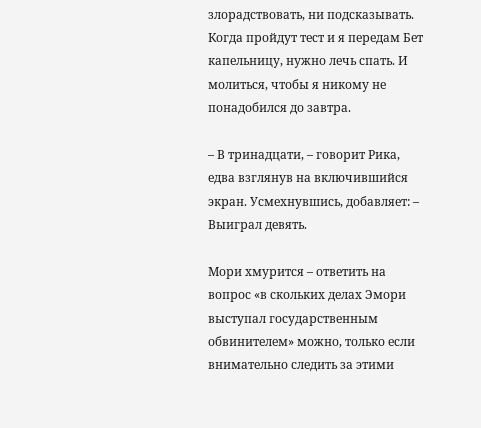злорадствовать, ни подсказывать. Когда пройдут тест и я передам Бет капельницу, нужно лечь спать. И молиться, чтобы я никому не понадобился до завтра.

– В тринадцати, – говорит Рика, едва взглянув на включившийся экран. Усмехнувшись, добавляет: – Выиграл девять.

Мори хмурится – ответить на вопрос «в скольких делах Эмори выступал государственным обвинителем» можно, только если внимательно следить за этими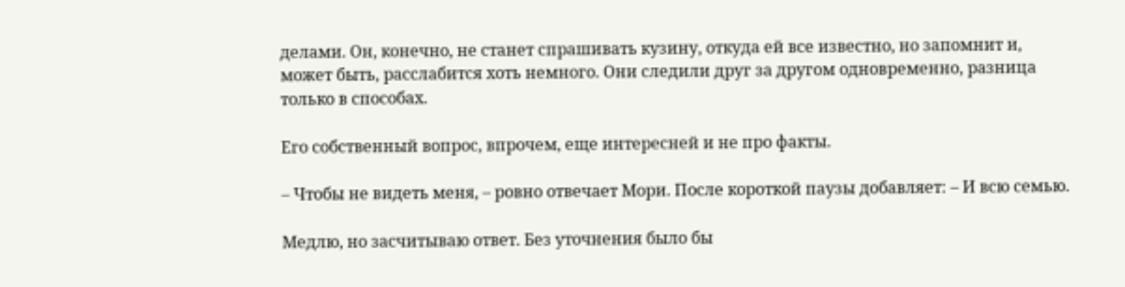делами. Он, конечно, не станет спрашивать кузину, откуда ей все известно, но запомнит и, может быть, расслабится хоть немного. Они следили друг за другом одновременно, разница только в способах.

Его собственный вопрос, впрочем, еще интересней и не про факты.

– Чтобы не видеть меня, – ровно отвечает Мори. После короткой паузы добавляет: – И всю семью.

Медлю, но засчитываю ответ. Без уточнения было бы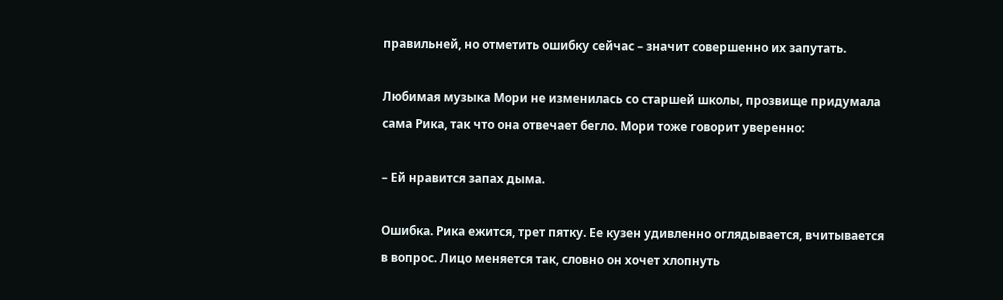правильней, но отметить ошибку сейчас – значит совершенно их запутать.

Любимая музыка Мори не изменилась со старшей школы, прозвище придумала сама Рика, так что она отвечает бегло. Мори тоже говорит уверенно:

– Ей нравится запах дыма.

Ошибка. Рика ежится, трет пятку. Ее кузен удивленно оглядывается, вчитывается в вопрос. Лицо меняется так, словно он хочет хлопнуть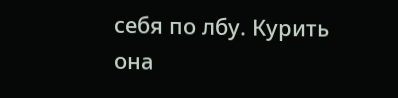себя по лбу. Курить она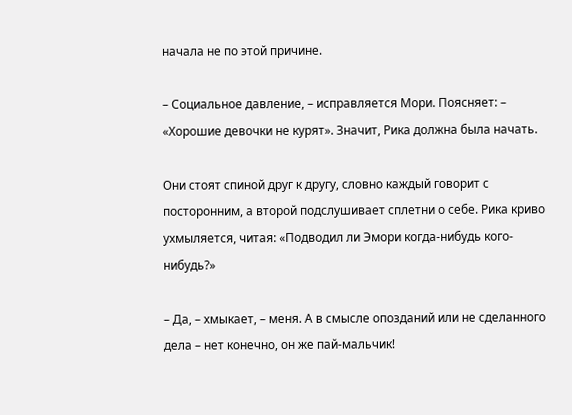начала не по этой причине.

– Социальное давление, – исправляется Мори. Поясняет: – «Хорошие девочки не курят». Значит, Рика должна была начать.

Они стоят спиной друг к другу, словно каждый говорит с посторонним, а второй подслушивает сплетни о себе. Рика криво ухмыляется, читая: «Подводил ли Эмори когда-нибудь кого-нибудь?»

– Да, – хмыкает, – меня. А в смысле опозданий или не сделанного дела – нет конечно, он же пай-мальчик!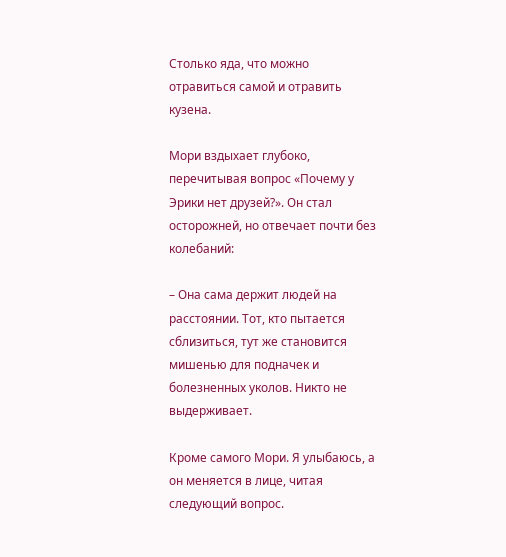Столько яда, что можно отравиться самой и отравить кузена.

Мори вздыхает глубоко, перечитывая вопрос «Почему у Эрики нет друзей?». Он стал осторожней, но отвечает почти без колебаний:

– Она сама держит людей на расстоянии. Тот, кто пытается сблизиться, тут же становится мишенью для подначек и болезненных уколов. Никто не выдерживает.

Кроме самого Мори. Я улыбаюсь, а он меняется в лице, читая следующий вопрос.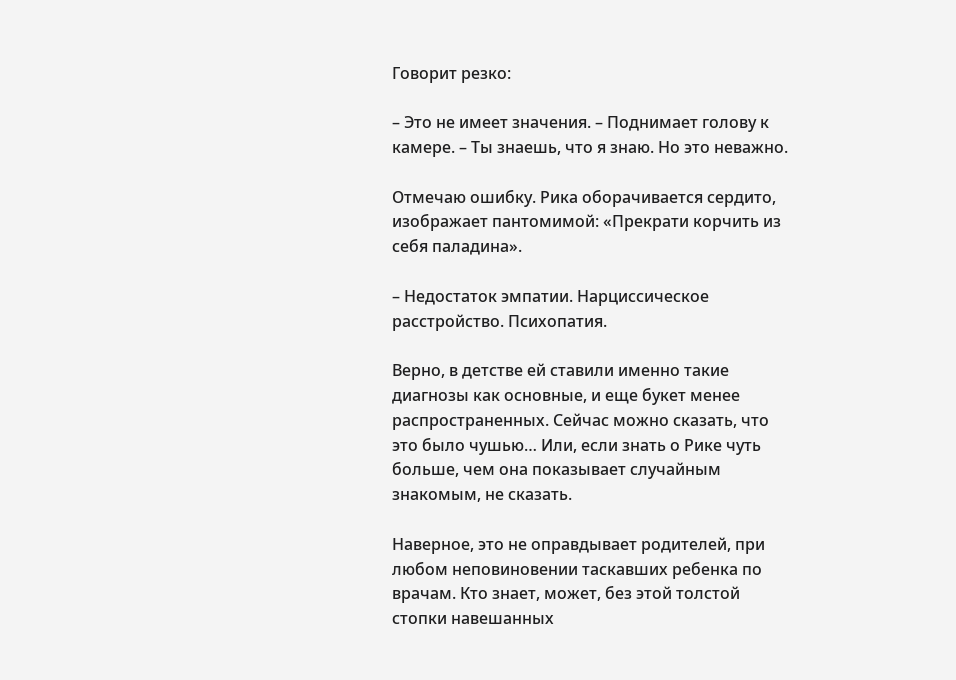Говорит резко:

– Это не имеет значения. – Поднимает голову к камере. – Ты знаешь, что я знаю. Но это неважно.

Отмечаю ошибку. Рика оборачивается сердито, изображает пантомимой: «Прекрати корчить из себя паладина».

– Недостаток эмпатии. Нарциссическое расстройство. Психопатия.

Верно, в детстве ей ставили именно такие диагнозы как основные, и еще букет менее распространенных. Сейчас можно сказать, что это было чушью… Или, если знать о Рике чуть больше, чем она показывает случайным знакомым, не сказать.

Наверное, это не оправдывает родителей, при любом неповиновении таскавших ребенка по врачам. Кто знает, может, без этой толстой стопки навешанных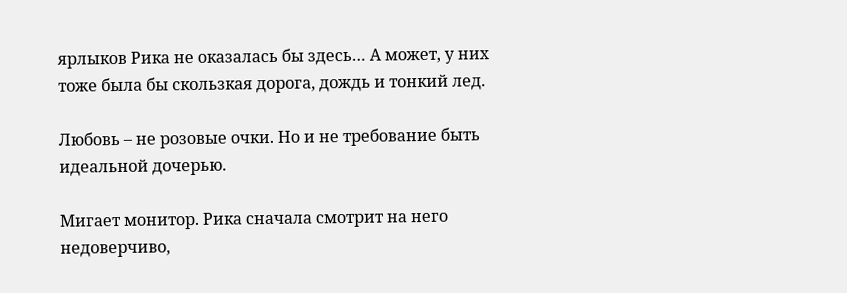ярлыков Рика не оказалась бы здесь… А может, у них тоже была бы скользкая дорога, дождь и тонкий лед.

Любовь – не розовые очки. Но и не требование быть идеальной дочерью.

Мигает монитор. Рика сначала смотрит на него недоверчиво,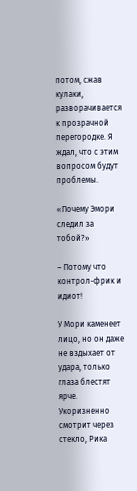потом, сжав кулаки, разворачивается к прозрачной перегородке. Я ждал, что с этим вопросом будут проблемы.

«Почему Эмори следил за тобой?»

– Потому что контрол-фрик и идиот!

У Мори каменеет лицо, но он даже не вздыхает от удара, только глаза блестят ярче. Укоризненно смотрит через стекло, Рика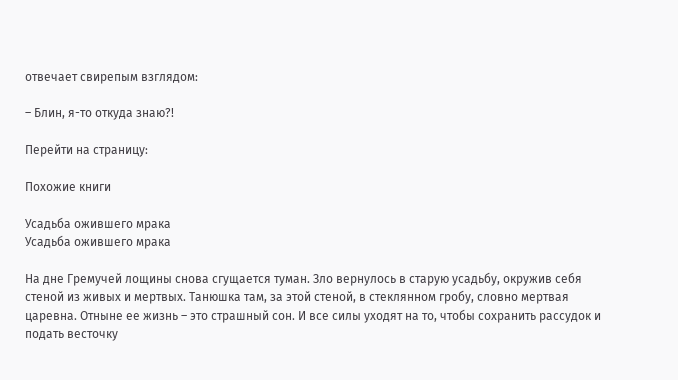отвечает свирепым взглядом:

– Блин, я-то откуда знаю?!

Перейти на страницу:

Похожие книги

Усадьба ожившего мрака
Усадьба ожившего мрака

На дне Гремучей лощины снова сгущается туман. Зло вернулось в старую усадьбу, окружив себя стеной из живых и мертвых. Танюшка там, за этой стеной, в стеклянном гробу, словно мертвая царевна. Отныне ее жизнь – это страшный сон. И все силы уходят на то, чтобы сохранить рассудок и подать весточку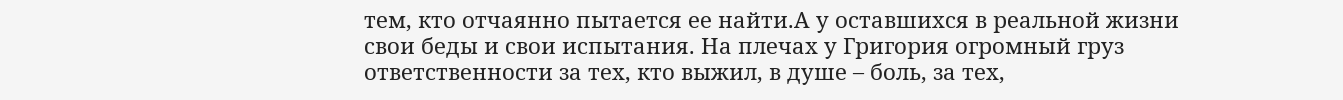тем, кто отчаянно пытается ее найти.А у оставшихся в реальной жизни свои беды и свои испытания. На плечах у Григория огромный груз ответственности за тех, кто выжил, в душе – боль, за тех,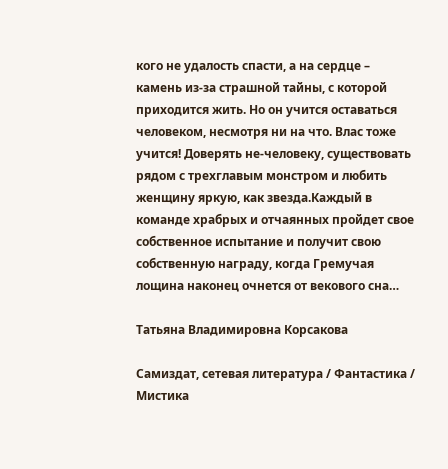кого не удалость спасти, а на сердце – камень из-за страшной тайны, с которой приходится жить. Но он учится оставаться человеком, несмотря ни на что. Влас тоже учится! Доверять не-человеку, существовать рядом с трехглавым монстром и любить женщину яркую, как звезда.Каждый в команде храбрых и отчаянных пройдет свое собственное испытание и получит свою собственную награду, когда Гремучая лощина наконец очнется от векового сна…

Татьяна Владимировна Корсакова

Самиздат, сетевая литература / Фантастика / Мистика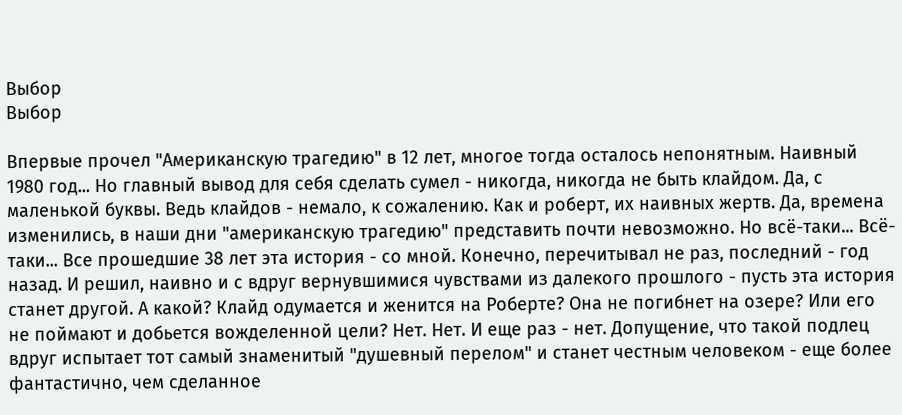Выбор
Выбор

Впервые прочел "Американскую трагедию" в 12 лет, многое тогда осталось непонятным. Наивный 1980 год... Но главный вывод для себя сделать сумел - никогда, никогда не быть клайдом. Да, с маленькой буквы. Ведь клайдов - немало, к сожалению. Как и роберт, их наивных жертв. Да, времена изменились, в наши дни "американскую трагедию" представить почти невозможно. Но всё-таки... Всё-таки... Все прошедшие 38 лет эта история - со мной. Конечно, перечитывал не раз, последний - год назад. И решил, наивно и с вдруг вернувшимися чувствами из далекого прошлого - пусть эта история станет другой. А какой? Клайд одумается и женится на Роберте? Она не погибнет на озере? Или его не поймают и добьется вожделенной цели? Нет. Нет. И еще раз - нет. Допущение, что такой подлец вдруг испытает тот самый знаменитый "душевный перелом" и станет честным человеком - еще более фантастично, чем сделанное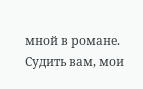мной в романе. Судить вам, мои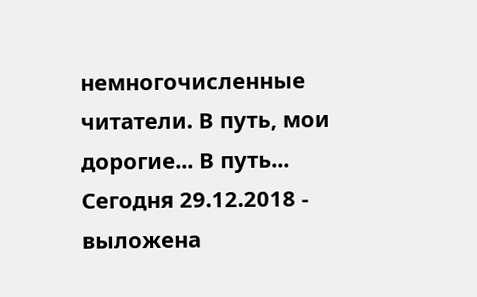немногочисленные читатели. В путь, мои дорогие... В путь... Сегодня 29.12.2018 - выложена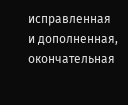исправленная и дополненная, окончательная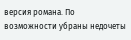версия романа. По возможности убраны недочеты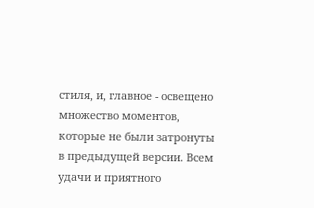стиля, и, главное - освещено множество моментов, которые не были затронуты в предыдущей версии. Всем удачи и приятного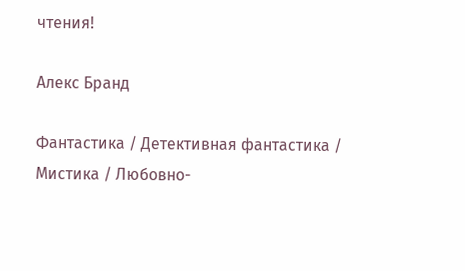чтения!

Алекс Бранд

Фантастика / Детективная фантастика / Мистика / Любовно-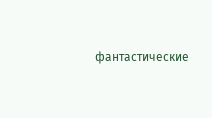фантастические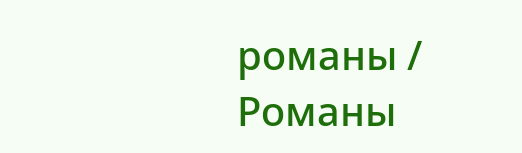романы / Романы